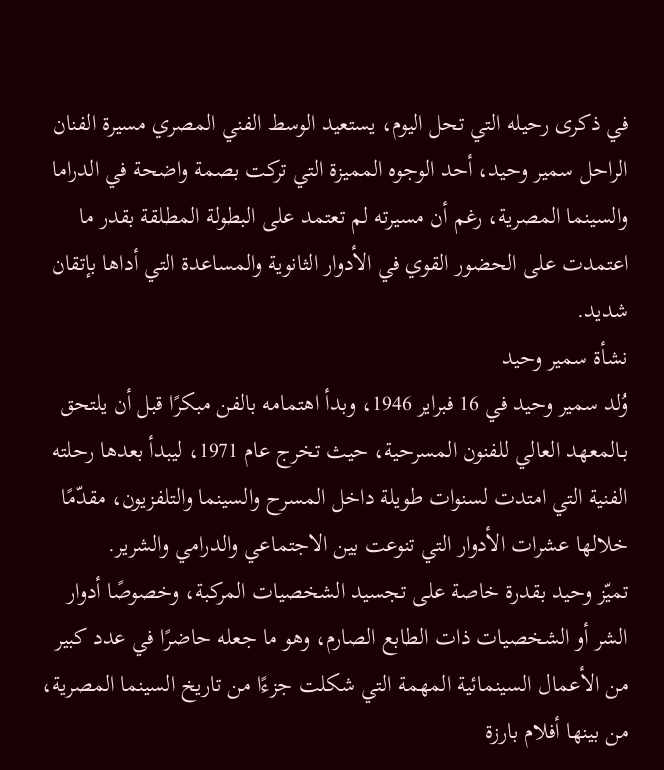في ذكرى رحيله التي تحل اليوم، يستعيد الوسط الفني المصري مسيرة الفنان الراحل سمير وحيد، أحد الوجوه المميزة التي تركت بصمة واضحة في الدراما والسينما المصرية، رغم أن مسيرته لم تعتمد على البطولة المطلقة بقدر ما اعتمدت على الحضور القوي في الأدوار الثانوية والمساعدة التي أداها بإتقان شديد.
نشأة سمير وحيد
وُلد سمير وحيد في 16 فبراير 1946، وبدأ اهتمامه بالفن مبكرًا قبل أن يلتحق بـالمعهد العالي للفنون المسرحية، حيث تخرج عام 1971، ليبدأ بعدها رحلته الفنية التي امتدت لسنوات طويلة داخل المسرح والسينما والتلفزيون، مقدّمًا خلالها عشرات الأدوار التي تنوعت بين الاجتماعي والدرامي والشرير.
تميّز وحيد بقدرة خاصة على تجسيد الشخصيات المركبة، وخصوصًا أدوار الشر أو الشخصيات ذات الطابع الصارم، وهو ما جعله حاضرًا في عدد كبير من الأعمال السينمائية المهمة التي شكلت جزءًا من تاريخ السينما المصرية، من بينها أفلام بارزة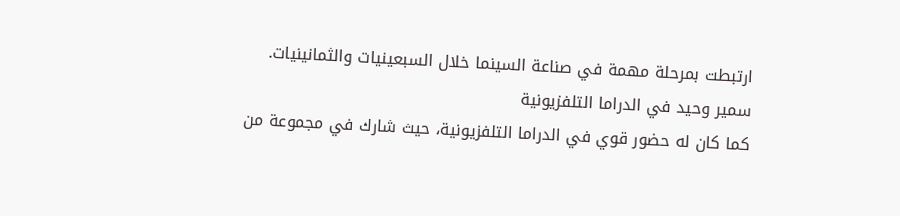ارتبطت بمرحلة مهمة في صناعة السينما خلال السبعينيات والثمانينيات.
سمير وحيد في الدراما التلفزيونية
كما كان له حضور قوي في الدراما التلفزيونية، حيث شارك في مجموعة من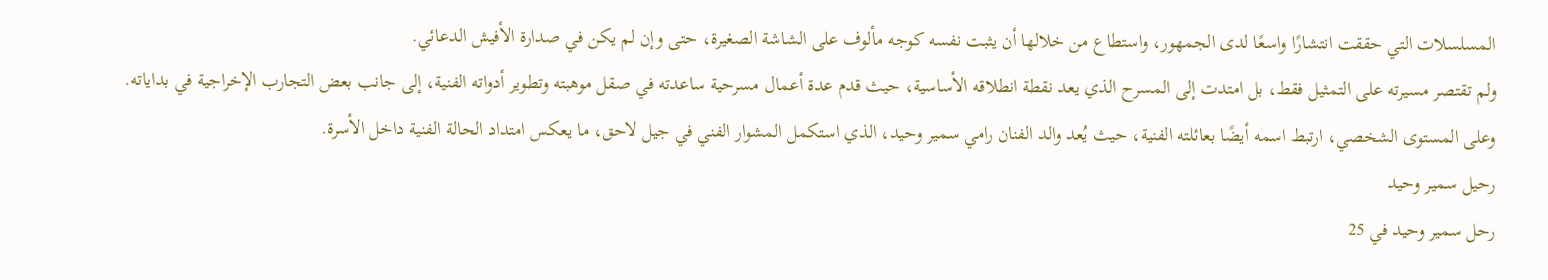المسلسلات التي حققت انتشارًا واسعًا لدى الجمهور، واستطاع من خلالها أن يثبت نفسه كوجه مألوف على الشاشة الصغيرة، حتى وإن لم يكن في صدارة الأفيش الدعائي.
ولم تقتصر مسيرته على التمثيل فقط، بل امتدت إلى المسرح الذي يعد نقطة انطلاقه الأساسية، حيث قدم عدة أعمال مسرحية ساعدته في صقل موهبته وتطوير أدواته الفنية، إلى جانب بعض التجارب الإخراجية في بداياته.
وعلى المستوى الشخصي، ارتبط اسمه أيضًا بعائلته الفنية، حيث يُعد والد الفنان رامي سمير وحيد، الذي استكمل المشوار الفني في جيل لاحق، ما يعكس امتداد الحالة الفنية داخل الأسرة.
رحيل سمير وحيد
رحل سمير وحيد في 25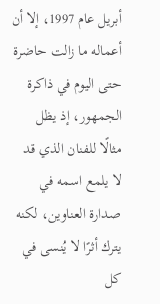أبريل عام 1997، إلا أن أعماله ما زالت حاضرة حتى اليوم في ذاكرة الجمهور، إذ يظل مثالًا للفنان الذي قد لا يلمع اسمه في صدارة العناوين، لكنه يترك أثرًا لا يُنسى في كل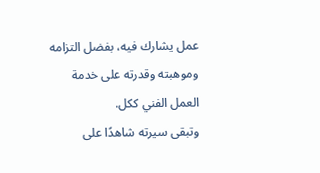عمل يشارك فيه، بفضل التزامه وموهبته وقدرته على خدمة العمل الفني ككل.
وتبقى سيرته شاهدًا على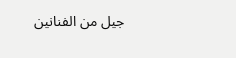جيل من الفنانين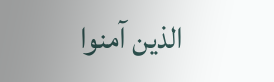الذين آمنوا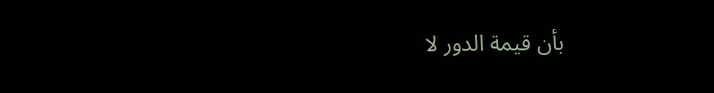بأن قيمة الدور لا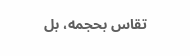تقاس بحجمه، بل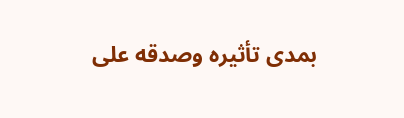بمدى تأثيره وصدقه على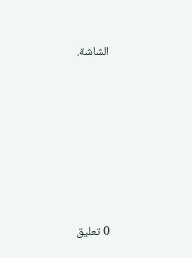الشاشة.








0 تعليق